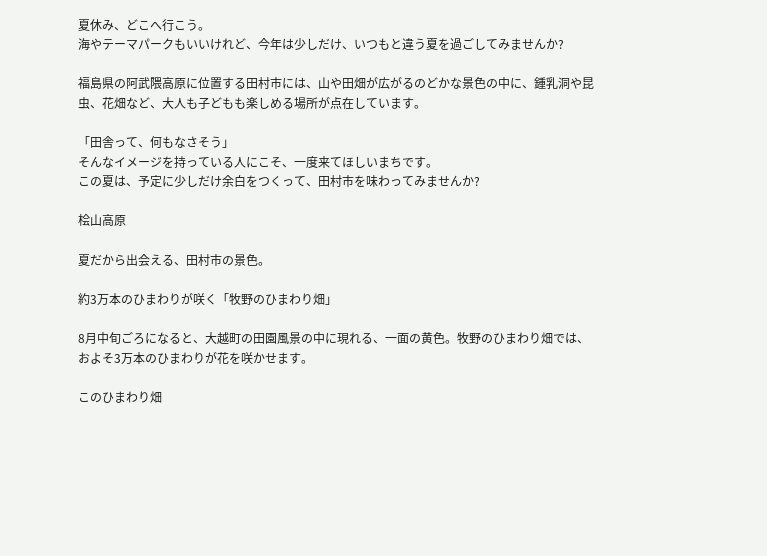夏休み、どこへ行こう。
海やテーマパークもいいけれど、今年は少しだけ、いつもと違う夏を過ごしてみませんか?

福島県の阿武隈高原に位置する田村市には、山や田畑が広がるのどかな景色の中に、鍾乳洞や昆虫、花畑など、大人も子どもも楽しめる場所が点在しています。

「田舎って、何もなさそう」
そんなイメージを持っている人にこそ、一度来てほしいまちです。
この夏は、予定に少しだけ余白をつくって、田村市を味わってみませんか?

桧山高原

夏だから出会える、田村市の景色。

約3万本のひまわりが咲く「牧野のひまわり畑」

8月中旬ごろになると、大越町の田園風景の中に現れる、一面の黄色。牧野のひまわり畑では、およそ3万本のひまわりが花を咲かせます。

このひまわり畑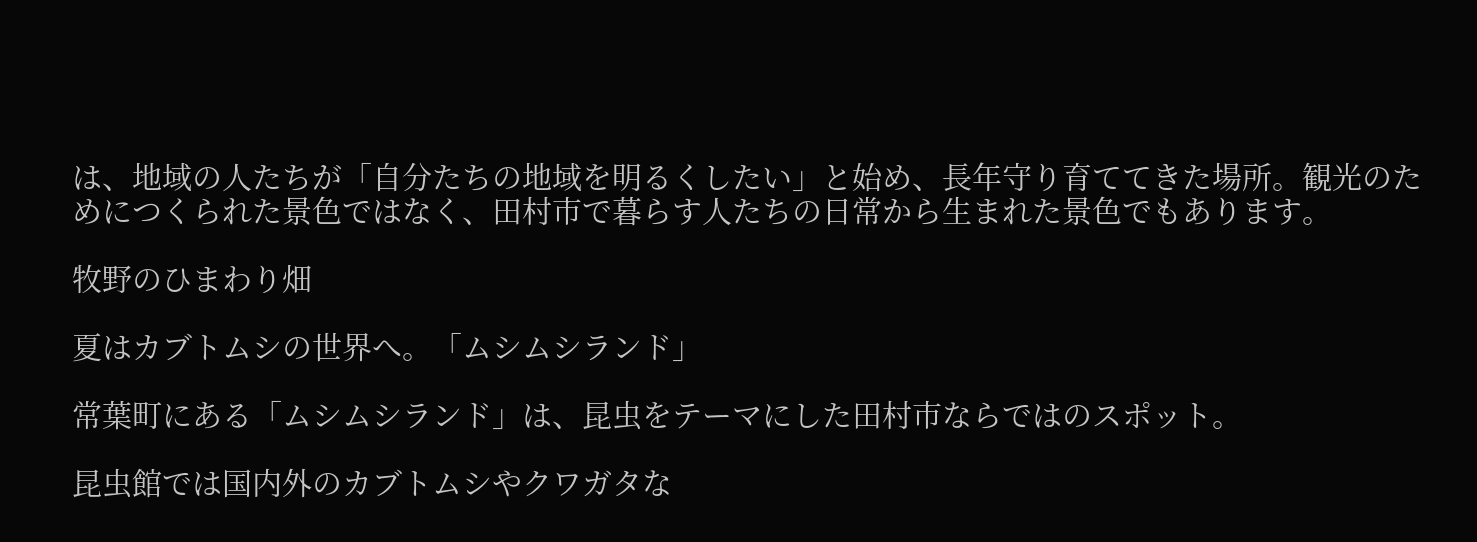は、地域の人たちが「自分たちの地域を明るくしたい」と始め、長年守り育ててきた場所。観光のためにつくられた景色ではなく、田村市で暮らす人たちの日常から生まれた景色でもあります。

牧野のひまわり畑

夏はカブトムシの世界へ。「ムシムシランド」

常葉町にある「ムシムシランド」は、昆虫をテーマにした田村市ならではのスポット。

昆虫館では国内外のカブトムシやクワガタな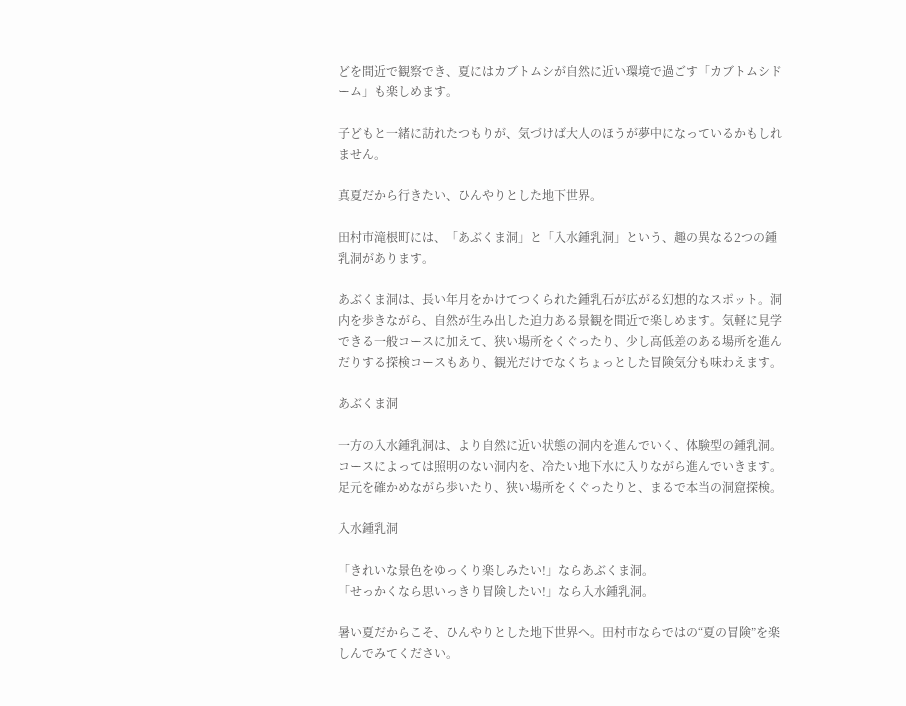どを間近で観察でき、夏にはカブトムシが自然に近い環境で過ごす「カブトムシドーム」も楽しめます。

子どもと一緒に訪れたつもりが、気づけば大人のほうが夢中になっているかもしれません。

真夏だから行きたい、ひんやりとした地下世界。

田村市滝根町には、「あぶくま洞」と「入水鍾乳洞」という、趣の異なる2つの鍾乳洞があります。

あぶくま洞は、長い年月をかけてつくられた鍾乳石が広がる幻想的なスポット。洞内を歩きながら、自然が生み出した迫力ある景観を間近で楽しめます。気軽に見学できる一般コースに加えて、狭い場所をくぐったり、少し高低差のある場所を進んだりする探検コースもあり、観光だけでなくちょっとした冒険気分も味わえます。

あぶくま洞

一方の入水鍾乳洞は、より自然に近い状態の洞内を進んでいく、体験型の鍾乳洞。コースによっては照明のない洞内を、冷たい地下水に入りながら進んでいきます。足元を確かめながら歩いたり、狭い場所をくぐったりと、まるで本当の洞窟探検。

入水鍾乳洞

「きれいな景色をゆっくり楽しみたい!」ならあぶくま洞。
「せっかくなら思いっきり冒険したい!」なら入水鍾乳洞。

暑い夏だからこそ、ひんやりとした地下世界へ。田村市ならではの“夏の冒険”を楽しんでみてください。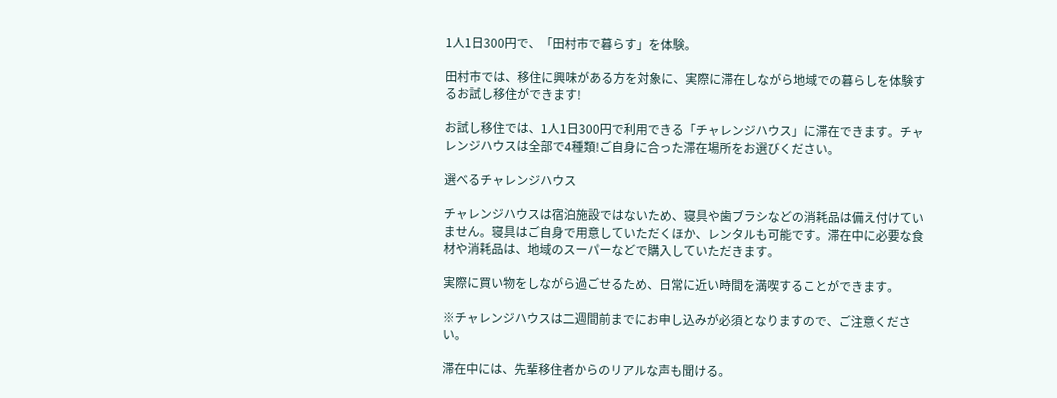1人1日300円で、「田村市で暮らす」を体験。

田村市では、移住に興味がある方を対象に、実際に滞在しながら地域での暮らしを体験するお試し移住ができます!

お試し移住では、1人1日300円で利用できる「チャレンジハウス」に滞在できます。チャレンジハウスは全部で4種類!ご自身に合った滞在場所をお選びください。

選べるチャレンジハウス

チャレンジハウスは宿泊施設ではないため、寝具や歯ブラシなどの消耗品は備え付けていません。寝具はご自身で用意していただくほか、レンタルも可能です。滞在中に必要な食材や消耗品は、地域のスーパーなどで購入していただきます。

実際に買い物をしながら過ごせるため、日常に近い時間を満喫することができます。

※チャレンジハウスは二週間前までにお申し込みが必須となりますので、ご注意ください。

滞在中には、先輩移住者からのリアルな声も聞ける。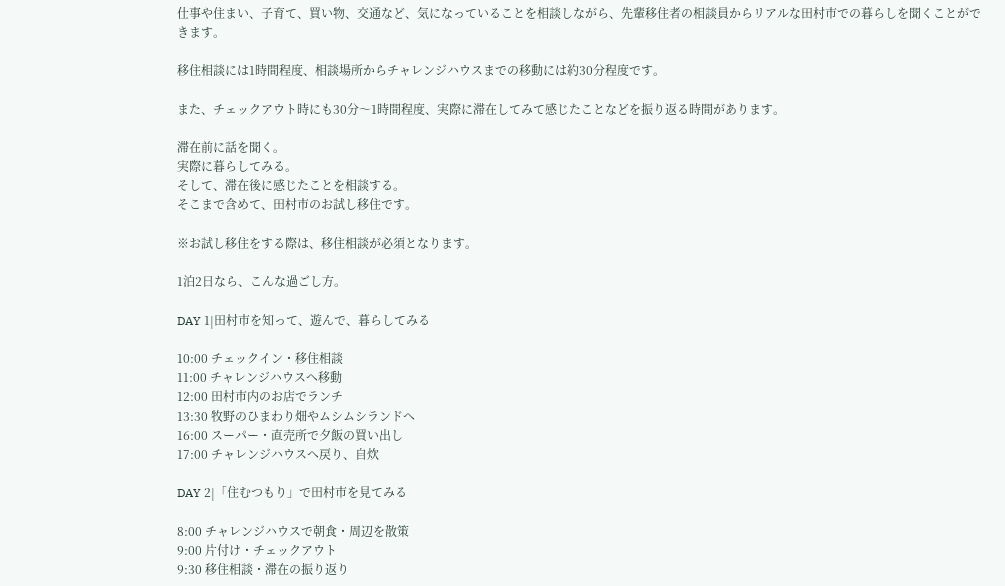仕事や住まい、子育て、買い物、交通など、気になっていることを相談しながら、先輩移住者の相談員からリアルな田村市での暮らしを聞くことができます。

移住相談には1時間程度、相談場所からチャレンジハウスまでの移動には約30分程度です。

また、チェックアウト時にも30分〜1時間程度、実際に滞在してみて感じたことなどを振り返る時間があります。

滞在前に話を聞く。
実際に暮らしてみる。
そして、滞在後に感じたことを相談する。
そこまで含めて、田村市のお試し移住です。

※お試し移住をする際は、移住相談が必須となります。

1泊2日なら、こんな過ごし方。

DAY 1|田村市を知って、遊んで、暮らしてみる

10:00 チェックイン・移住相談
11:00 チャレンジハウスへ移動
12:00 田村市内のお店でランチ
13:30 牧野のひまわり畑やムシムシランドへ
16:00 スーパー・直売所で夕飯の買い出し
17:00 チャレンジハウスへ戻り、自炊

DAY 2|「住むつもり」で田村市を見てみる

8:00 チャレンジハウスで朝食・周辺を散策
9:00 片付け・チェックアウト
9:30 移住相談・滞在の振り返り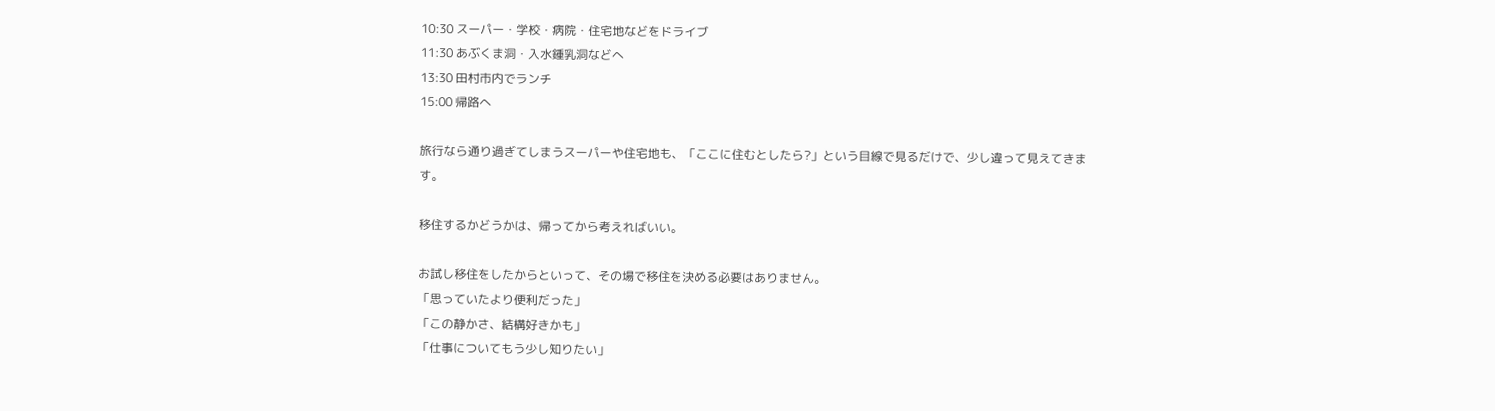10:30 スーパー・学校・病院・住宅地などをドライブ
11:30 あぶくま洞・入水鍾乳洞などへ
13:30 田村市内でランチ
15:00 帰路へ

旅行なら通り過ぎてしまうスーパーや住宅地も、「ここに住むとしたら?」という目線で見るだけで、少し違って見えてきます。

移住するかどうかは、帰ってから考えればいい。

お試し移住をしたからといって、その場で移住を決める必要はありません。
「思っていたより便利だった」
「この静かさ、結構好きかも」
「仕事についてもう少し知りたい」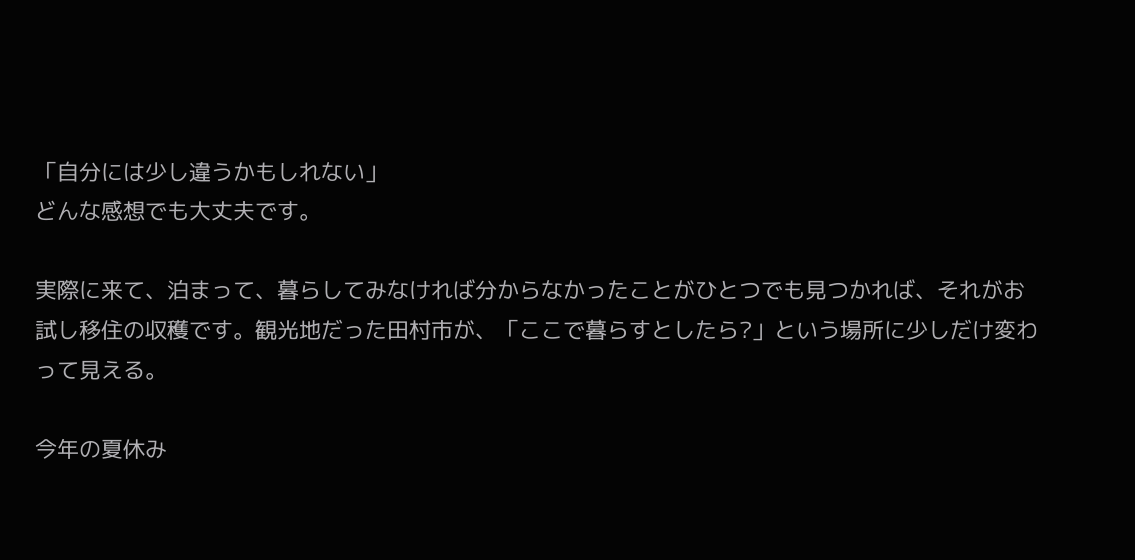「自分には少し違うかもしれない」
どんな感想でも大丈夫です。

実際に来て、泊まって、暮らしてみなければ分からなかったことがひとつでも見つかれば、それがお試し移住の収穫です。観光地だった田村市が、「ここで暮らすとしたら?」という場所に少しだけ変わって見える。

今年の夏休み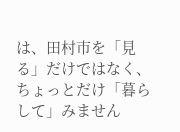は、田村市を「見る」だけではなく、ちょっとだけ「暮らして」みません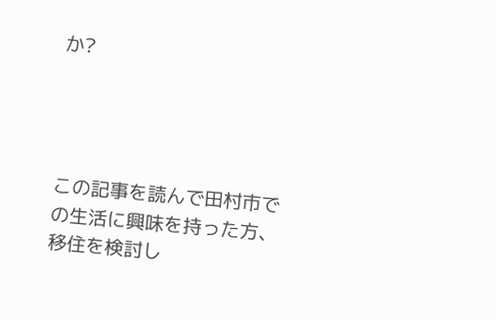か?




この記事を読んで田村市での生活に興味を持った方、移住を検討し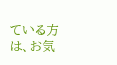ている方は、お気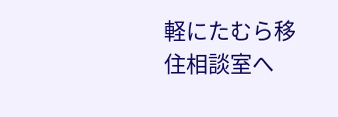軽にたむら移住相談室へ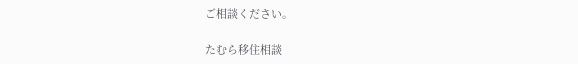ご相談ください。

たむら移住相談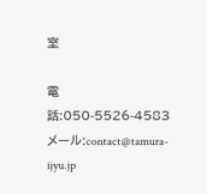室

電話:050-5526-4583
メール:contact@tamura-ijyu.jp